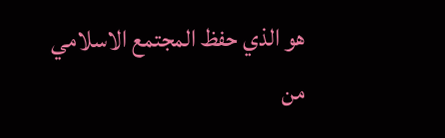هو الذي حفظ المجتمع الاسلامي من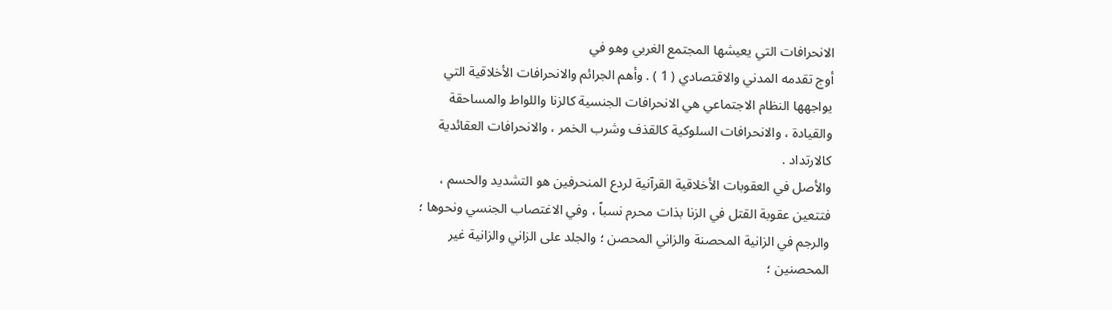الانحرافات التي يعيشها المجتمع الغربي وهو في
أوج تقدمه المدني والاقتصادي ( 1 ) . وأهم الجرائم والانحرافات الأخلاقية التي
يواجهها النظام الاجتماعي هي الانحرافات الجنسية كالزنا واللواط والمساحقة
والقيادة ، والانحرافات السلوكية كالقذف وشرب الخمر ، والانحرافات العقائدية
كالارتداد .
والأصل في العقوبات الأخلاقية القرآنية لردع المنحرفين هو التشديد والحسم ،
فتتعين عقوبة القتل في الزنا بذات محرم نسباً ، وفي الاغتصاب الجنسي ونحوها ؛
والرجم في الزانية المحصنة والزاني المحصن ؛ والجلد على الزاني والزانية غير
المحصنين ؛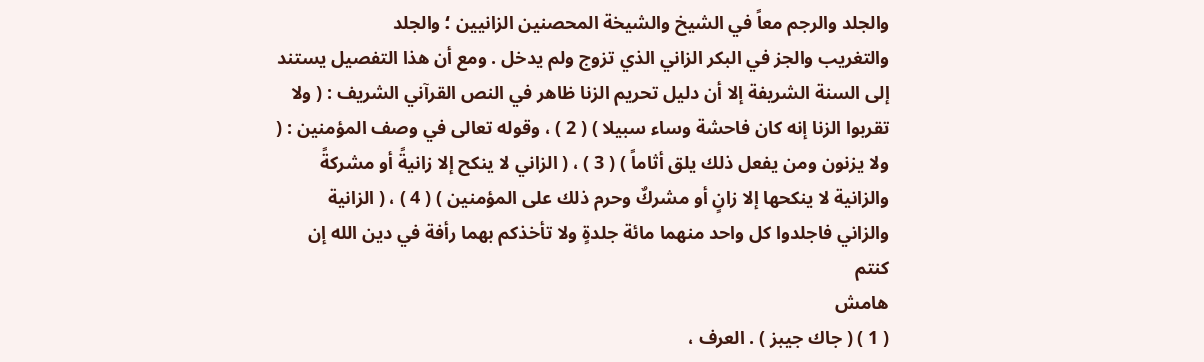والجلد والرجم معاً في الشيخ والشيخة المحصنين الزانيين ؛ والجلد
والتغريب والجز في البكر الزاني الذي تزوج ولم يدخل . ومع أن هذا التفصيل يستند
إلى السنة الشريفة إلا أن دليل تحريم الزنا ظاهر في النص القرآني الشريف : ( ولا
تقربوا الزنا إنه كان فاحشة وساء سبيلا ) ( 2 ) ، وقوله تعالى في وصف المؤمنين : (
ولا يزنون ومن يفعل ذلك يلق أثاماً ) ( 3 ) ، ( الزاني لا ينكح إلا زانيةً أو مشركةً
والزانية لا ينكحها إلا زانٍ أو مشركٌ وحرم ذلك على المؤمنين ) ( 4 ) ، ( الزانية
والزاني فاجلدوا كل واحد منهما مائة جلدةٍ ولا تأخذكم بهما رأفة في دين الله إن
كنتم
هامش
( 1 ) ( جاك جيبز ) . العرف ،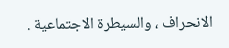الانحراف ، والسيطرة الاجتماعية .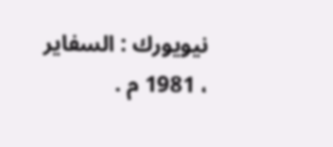نيويورك : السفاير
، 1981 م .